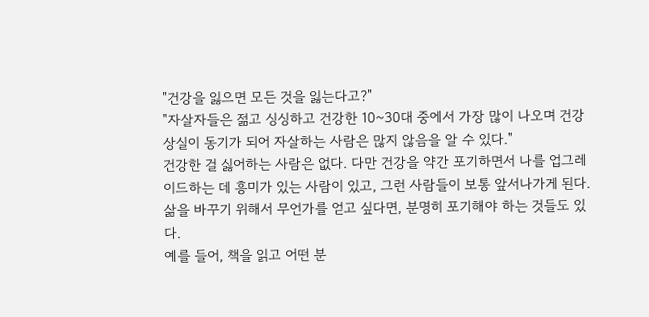"건강을 잃으면 모든 것을 잃는다고?"
"자살자들은 젊고 싱싱하고 건강한 10~30대 중에서 가장 많이 나오며 건강 상실이 동기가 되어 자살하는 사람은 많지 않음을 알 수 있다."
건강한 걸 싫어하는 사람은 없다. 다만 건강을 약간 포기하면서 나를 업그레이드하는 데 흥미가 있는 사람이 있고, 그런 사람들이 보통 앞서나가게 된다.
삶을 바꾸기 위해서 무언가를 얻고 싶다면, 분명히 포기해야 하는 것들도 있다.
예를 들어, 책을 읽고 어떤 분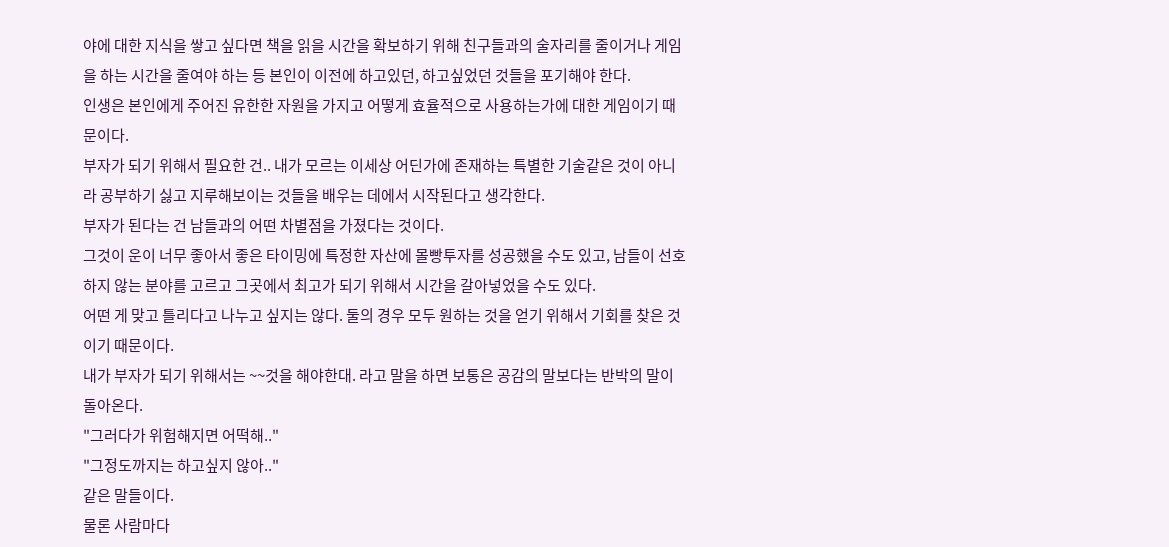야에 대한 지식을 쌓고 싶다면 책을 읽을 시간을 확보하기 위해 친구들과의 술자리를 줄이거나 게임을 하는 시간을 줄여야 하는 등 본인이 이전에 하고있던, 하고싶었던 것들을 포기해야 한다.
인생은 본인에게 주어진 유한한 자원을 가지고 어떻게 효율적으로 사용하는가에 대한 게임이기 때문이다.
부자가 되기 위해서 필요한 건.. 내가 모르는 이세상 어딘가에 존재하는 특별한 기술같은 것이 아니라 공부하기 싫고 지루해보이는 것들을 배우는 데에서 시작된다고 생각한다.
부자가 된다는 건 남들과의 어떤 차별점을 가졌다는 것이다.
그것이 운이 너무 좋아서 좋은 타이밍에 특정한 자산에 몰빵투자를 성공했을 수도 있고, 남들이 선호하지 않는 분야를 고르고 그곳에서 최고가 되기 위해서 시간을 갈아넣었을 수도 있다.
어떤 게 맞고 틀리다고 나누고 싶지는 않다. 둘의 경우 모두 원하는 것을 얻기 위해서 기회를 찾은 것이기 때문이다.
내가 부자가 되기 위해서는 ~~것을 해야한대. 라고 말을 하면 보통은 공감의 말보다는 반박의 말이 돌아온다.
"그러다가 위험해지면 어떡해.."
"그정도까지는 하고싶지 않아.."
같은 말들이다.
물론 사람마다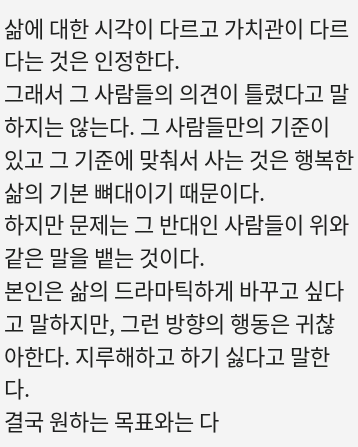삶에 대한 시각이 다르고 가치관이 다르다는 것은 인정한다.
그래서 그 사람들의 의견이 틀렸다고 말하지는 않는다. 그 사람들만의 기준이 있고 그 기준에 맞춰서 사는 것은 행복한 삶의 기본 뼈대이기 때문이다.
하지만 문제는 그 반대인 사람들이 위와 같은 말을 뱉는 것이다.
본인은 삶의 드라마틱하게 바꾸고 싶다고 말하지만, 그런 방향의 행동은 귀찮아한다. 지루해하고 하기 싫다고 말한다.
결국 원하는 목표와는 다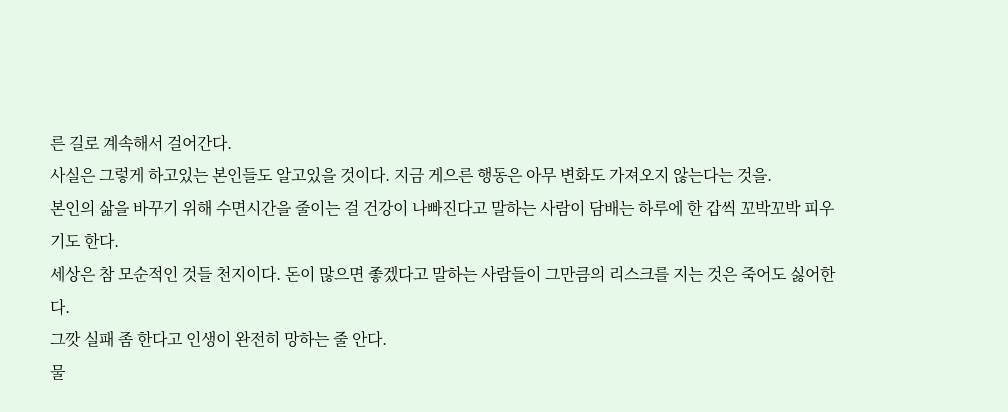른 길로 계속해서 걸어간다.
사실은 그렇게 하고있는 본인들도 알고있을 것이다. 지금 게으른 행동은 아무 변화도 가져오지 않는다는 것을.
본인의 삶을 바꾸기 위해 수면시간을 줄이는 걸 건강이 나빠진다고 말하는 사람이 담배는 하루에 한 갑씩 꼬박꼬박 피우기도 한다.
세상은 참 모순적인 것들 천지이다. 돈이 많으면 좋겠다고 말하는 사람들이 그만큼의 리스크를 지는 것은 죽어도 싫어한다.
그깟 실패 좀 한다고 인생이 완전히 망하는 줄 안다.
물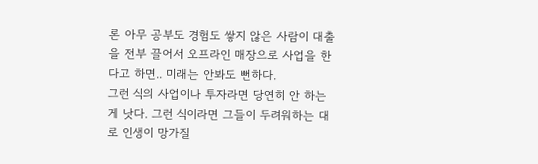론 아무 공부도 경험도 쌓지 않은 사람이 대출을 전부 끌어서 오프라인 매장으로 사업을 한다고 하면.. 미래는 안봐도 뻔하다.
그런 식의 사업이나 투자라면 당연히 안 하는 게 낫다. 그런 식이라면 그들이 두려워하는 대로 인생이 망가질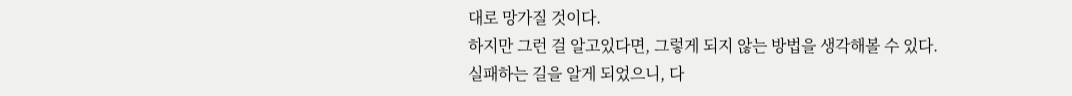대로 망가질 것이다.
하지만 그런 걸 알고있다면, 그렇게 되지 않는 방법을 생각해볼 수 있다.
실패하는 길을 알게 되었으니, 다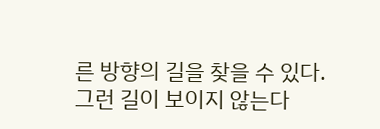른 방향의 길을 찾을 수 있다.
그런 길이 보이지 않는다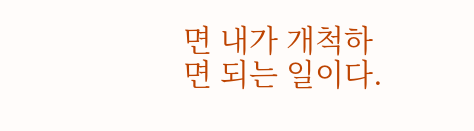면 내가 개척하면 되는 일이다.